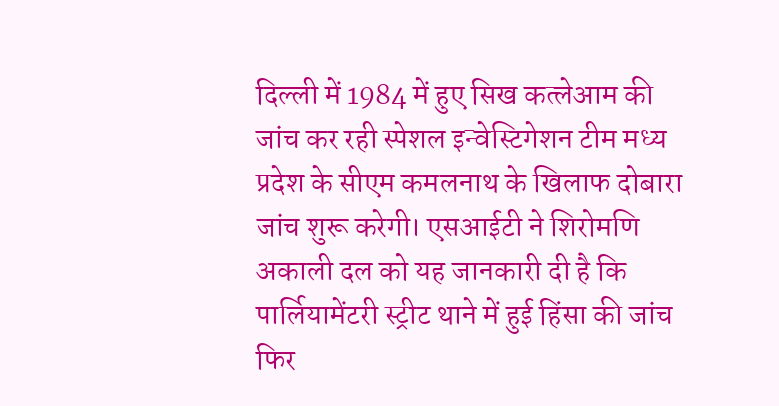दिल्ली में 1984 में हुए सिख कत्लेआम की जांच कर रही स्पेशल इन्वेस्टिगेशन टीम मध्य प्रदेश के सीएम कमलनाथ के खिलाफ दोबारा जांच शुरू करेगी। एसआईटी ने शिरोमणि अकाली दल को यह जानकारी दी है कि पार्लियामेंटरी स्ट्रीट थाने में हुई हिंसा की जांच फिर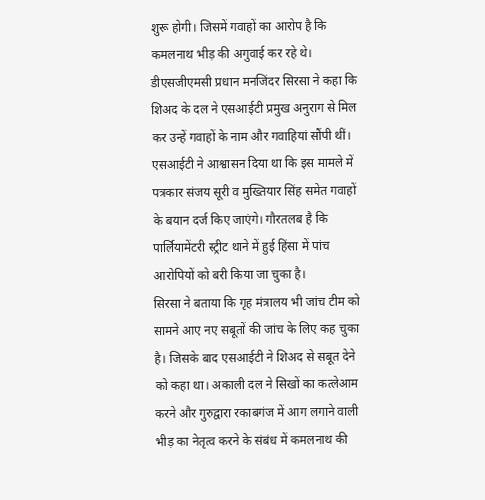शुरू होगी। जिसमें गवाहों का आरोप है कि कमलनाथ भीड़ की अगुवाई कर रहे थे।
डीएसजीएमसी प्रधान मनजिंदर सिरसा ने कहा कि शिअद के दल ने एसआईटी प्रमुख अनुराग से मिल कर उन्हें गवाहों के नाम और गवाहियां सौंपी थीं। एसआईटी ने आश्वासन दिया था कि इस मामले में पत्रकार संजय सूरी व मुख्तियार सिंह समेत गवाहों के बयान दर्ज किए जाएंगे। गौरतलब है कि पार्लियामेंटरी स्ट्रीट थाने में हुई हिंसा में पांच आरोपियों को बरी किया जा चुका है।
सिरसा ने बताया कि गृह मंत्रालय भी जांच टीम को सामने आए नए सबूतों की जांच के लिए कह चुका है। जिसके बाद एसआईटी ने शिअद से सबूत देने को कहा था। अकाली दल ने सिखों का कत्लेआम करने और गुरुद्वारा रकाबगंज में आग लगाने वाली भीड़ का नेतृत्व करने के संबंध में कमलनाथ की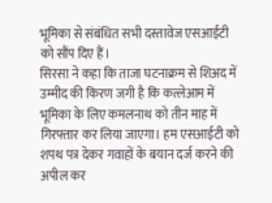भूमिका से संबंधित सभी दस्तावेज एसआईटी को सौंप दिए हैं।
सिरसा ने कहा कि ताजा घटनाक्रम से शिअद में उम्मीद की किरण जगी है कि कत्लेआम में भूमिका के लिए कमलनाथ को तीन माह में गिरफ्तार कर लिया जाएगा। हम एसआईटी को शपथ पत्र देकर गवाहों के बयान दर्ज करने की अपील कर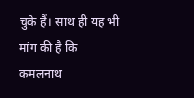चुके हैं। साथ ही यह भी मांग की है कि कमलनाथ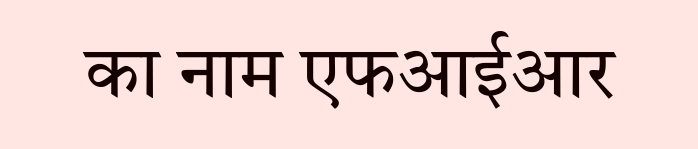का नाम एफआईआर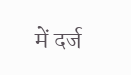में दर्ज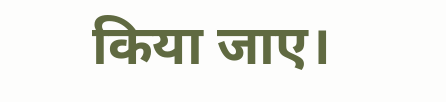किया जाए।